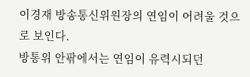이경재 방송통신위원장의 연임이 어려울 것으로 보인다.
방통위 안팎에서는 연임이 유력시되던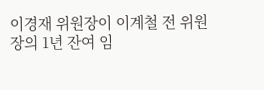이경재 위원장이 이계철 전 위원장의 1년 잔여 임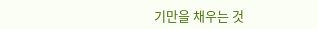기만을 채우는 것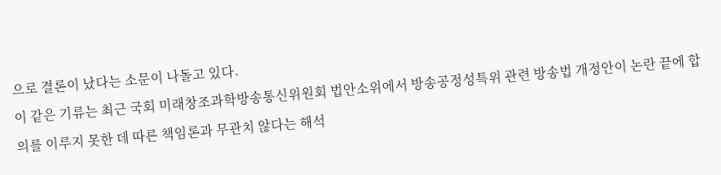으로 결론이 났다는 소문이 나돌고 있다.
이 같은 기류는 최근 국회 미래창조과학방송통신위원회 법안소위에서 방송공정성특위 관련 방송법 개정안이 논란 끝에 합의를 이루지 못한 데 따른 책임론과 무관치 않다는 해석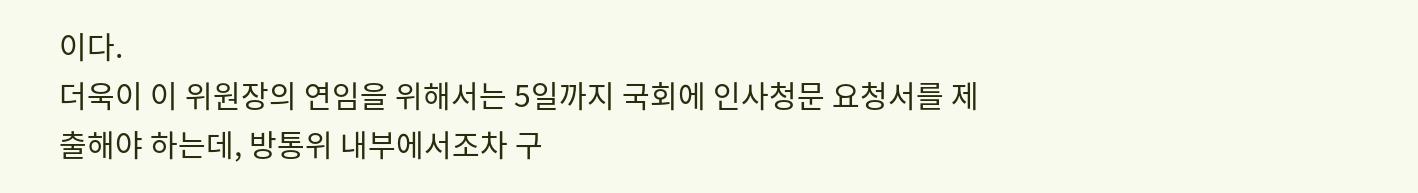이다.
더욱이 이 위원장의 연임을 위해서는 5일까지 국회에 인사청문 요청서를 제출해야 하는데, 방통위 내부에서조차 구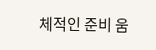체적인 준비 움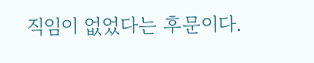직임이 없었다는 후문이다.